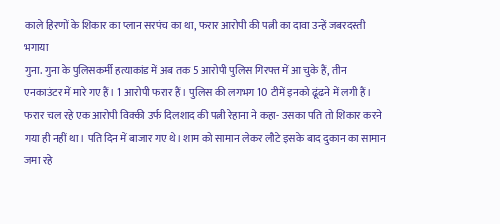काले हिरणों के शिकार का प्लान सरपंच का था, फरार आरोपी की पत्नी का दावा उन्हें जबरदस्ती भगाया
गुना. गुना के पुलिसकर्मी हत्याकांड में अब तक 5 आरोपी पुलिस गिरफ्त में आ चुके हैं, तीन एनकाउंटर में मारे गए हैं। 1 आरोपी फरार हैं। पुलिस की लगभग 10 टीमें इनको ढूंढने में लगी हैं। फरार चल रहे एक आरोपी विक्की उर्फ दिलशाद की पत्नी रेहाना ने कहा- उसका पति तो शिकार करने गया ही नहीं था। पति दिन में बाजार गए थे। शाम को सामान लेकर लौटे इसके बाद दुकान का सामान जमा रहे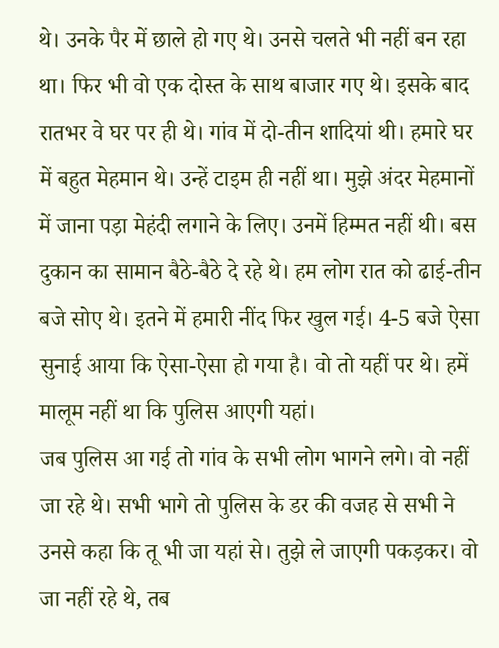थे। उनके पैर में छाले हो गए थे। उनसे चलते भी नहीं बन रहा था। फिर भी वो एक दोस्त के साथ बाजार गए थे। इसके बाद रातभर वे घर पर ही थे। गांव में दो-तीन शादियां थी। हमारे घर में बहुत मेहमान थे। उन्हें टाइम ही नहीं था। मुझे अंदर मेहमानों में जाना पड़ा मेहंदी लगाने के लिए। उनमें हिम्मत नहीं थी। बस दुकान का सामान बैठे-बैठे दे रहे थे। हम लोग रात को ढाई-तीन बजे सोए थे। इतने में हमारी नींद फिर खुल गई। 4-5 बजे ऐसा सुनाई आया कि ऐसा-ऐसा हो गया है। वो तो यहीं पर थे। हमें मालूम नहीं था कि पुलिस आएगी यहां।
जब पुलिस आ गई तो गांव के सभी लोग भागने लगे। वो नहीं जा रहे थे। सभी भागे तो पुलिस के डर की वजह से सभी ने उनसे कहा कि तू भी जा यहां से। तुझे ले जाएगी पकड़कर। वो जा नहीं रहे थे, तब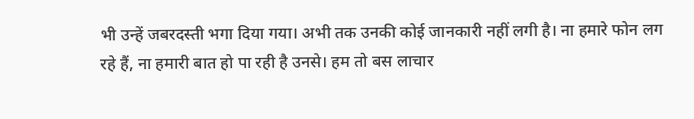भी उन्हें जबरदस्ती भगा दिया गया। अभी तक उनकी कोई जानकारी नहीं लगी है। ना हमारे फोन लग रहे हैं, ना हमारी बात हो पा रही है उनसे। हम तो बस लाचार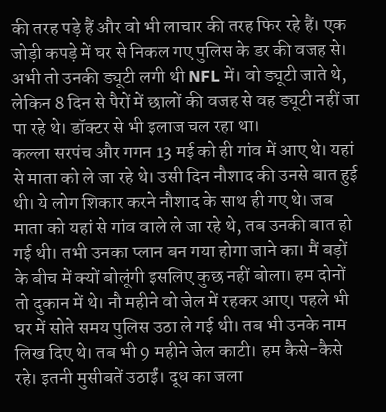की तरह पड़े हैं और वो भी लाचार की तरह फिर रहे हैं। एक जोड़ी कपड़े में घर से निकल गए पुलिस के डर की वजह से। अभी तो उनकी ड्यूटी लगी थी NFL में। वो ड्यूटी जाते थे, लेकिन 8 दिन से पैरों में छालों की वजह से वह ड्यूटी नहीं जा पा रहे थे। डॉक्टर से भी इलाज चल रहा था।
कल्ला सरपंच और गगन 13 मई को ही गांव में आए थे। यहां से माता को ले जा रहे थे। उसी दिन नौशाद की उनसे बात हुई थी। ये लोग शिकार करने नौशाद के साथ ही गए थे। जब माता को यहां से गांव वाले ले जा रहे थे, तब उनकी बात हो गई थी। तभी उनका प्लान बन गया होगा जाने का। मैं बड़ों के बीच में क्यों बोलूंगी इसलिए कुछ नहीं बोला। हम दोनों तो दुकान में थे। नौ महीने वो जेल में रहकर आए। पहले भी घर में सोते समय पुलिस उठा ले गई थी। तब भी उनके नाम लिख दिए थे। तब भी 9 महीने जेल काटी। हम कैसे-कैसे रहे। इतनी मुसीबतें उठाईं। दूध का जला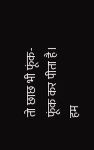तो छाछ भी फूंक-फूंक कर पीता है। हम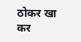ठोकर खा कर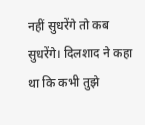नहीं सुधरेंगे तो कब सुधरेंगे। दिलशाद ने कहा था कि कभी तुझे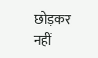छोड़कर नहीं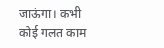जाऊंगा। कभी कोई गलत काम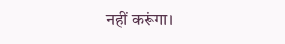नहीं करूंगा।